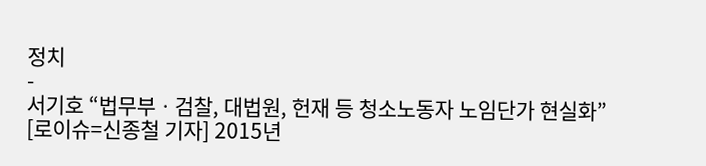정치
-
서기호 “법무부ㆍ검찰, 대법원, 헌재 등 청소노동자 노임단가 현실화”
[로이슈=신종철 기자] 2015년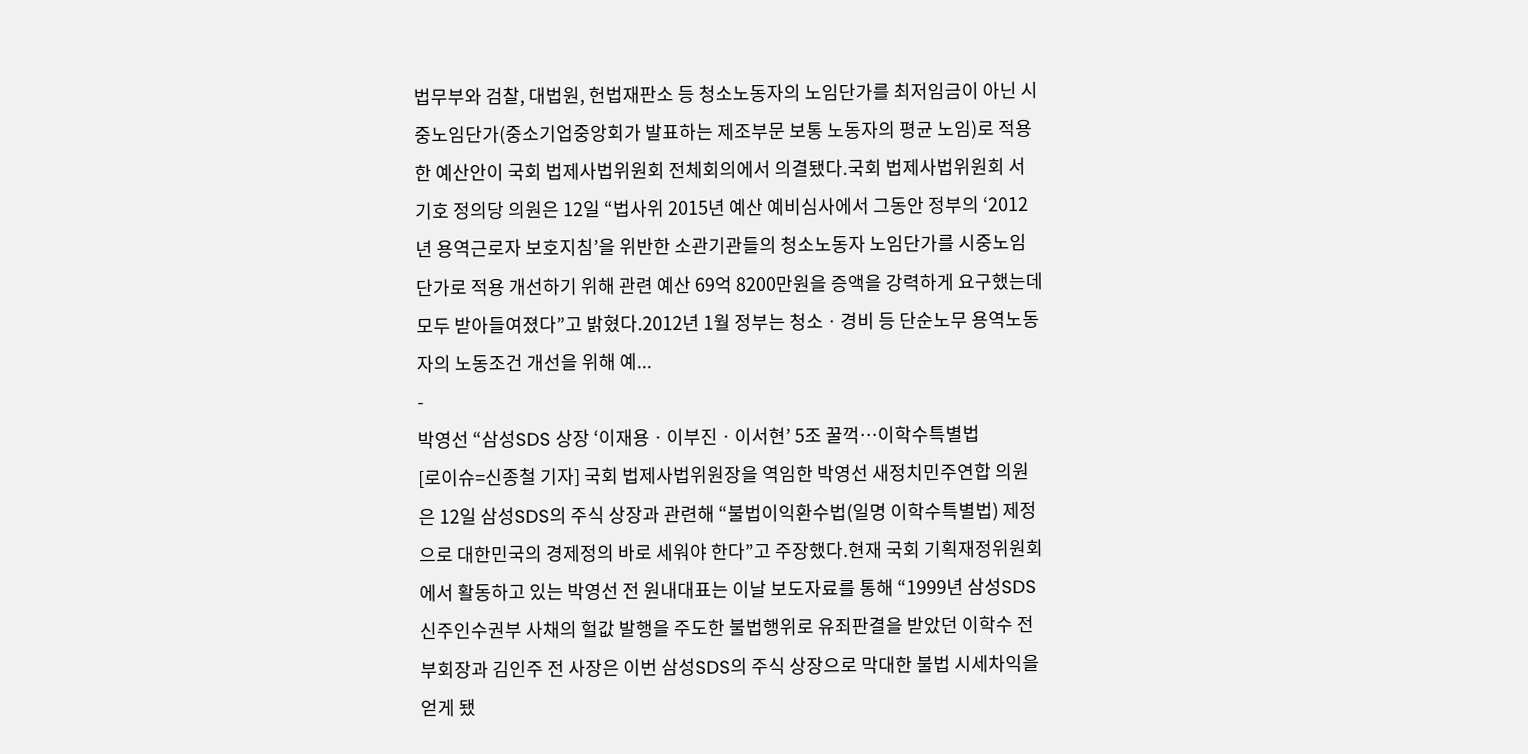법무부와 검찰, 대법원, 헌법재판소 등 청소노동자의 노임단가를 최저임금이 아닌 시중노임단가(중소기업중앙회가 발표하는 제조부문 보통 노동자의 평균 노임)로 적용한 예산안이 국회 법제사법위원회 전체회의에서 의결됐다.국회 법제사법위원회 서기호 정의당 의원은 12일 “법사위 2015년 예산 예비심사에서 그동안 정부의 ‘2012년 용역근로자 보호지침’을 위반한 소관기관들의 청소노동자 노임단가를 시중노임단가로 적용 개선하기 위해 관련 예산 69억 8200만원을 증액을 강력하게 요구했는데 모두 받아들여졌다”고 밝혔다.2012년 1월 정부는 청소ㆍ경비 등 단순노무 용역노동자의 노동조건 개선을 위해 예...
-
박영선 “삼성SDS 상장 ‘이재용ㆍ이부진ㆍ이서현’ 5조 꿀꺽…이학수특별법
[로이슈=신종철 기자] 국회 법제사법위원장을 역임한 박영선 새정치민주연합 의원은 12일 삼성SDS의 주식 상장과 관련해 “불법이익환수법(일명 이학수특별법) 제정으로 대한민국의 경제정의 바로 세워야 한다”고 주장했다.현재 국회 기획재정위원회에서 활동하고 있는 박영선 전 원내대표는 이날 보도자료를 통해 “1999년 삼성SDS 신주인수권부 사채의 헐값 발행을 주도한 불법행위로 유죄판결을 받았던 이학수 전 부회장과 김인주 전 사장은 이번 삼성SDS의 주식 상장으로 막대한 불법 시세차익을 얻게 됐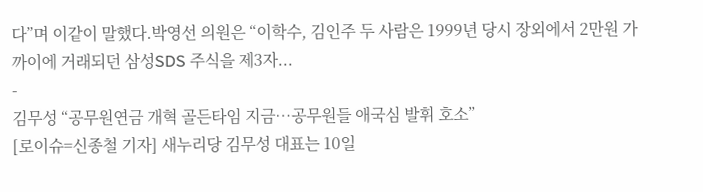다”며 이같이 말했다.박영선 의원은 “이학수, 김인주 두 사람은 1999년 당시 장외에서 2만원 가까이에 거래되던 삼성SDS 주식을 제3자...
-
김무성 “공무원연금 개혁 골든타임 지금…공무원들 애국심 발휘 호소”
[로이슈=신종철 기자] 새누리당 김무성 대표는 10일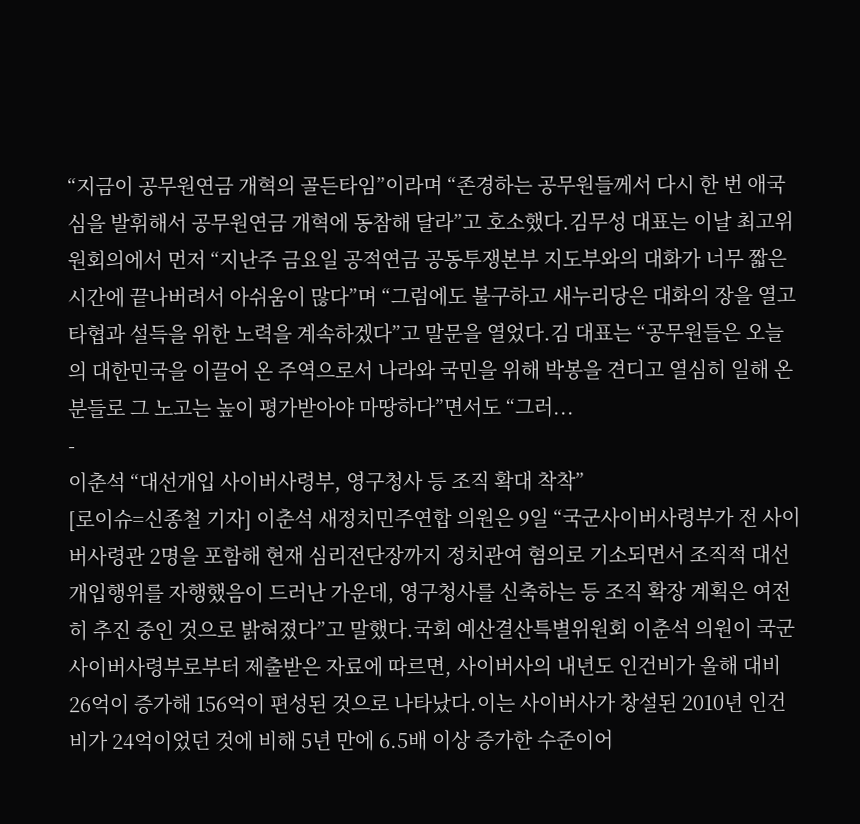“지금이 공무원연금 개혁의 골든타임”이라며 “존경하는 공무원들께서 다시 한 번 애국심을 발휘해서 공무원연금 개혁에 동참해 달라”고 호소했다.김무성 대표는 이날 최고위원회의에서 먼저 “지난주 금요일 공적연금 공동투쟁본부 지도부와의 대화가 너무 짧은 시간에 끝나버려서 아쉬움이 많다”며 “그럼에도 불구하고 새누리당은 대화의 장을 열고 타협과 설득을 위한 노력을 계속하겠다”고 말문을 열었다.김 대표는 “공무원들은 오늘의 대한민국을 이끌어 온 주역으로서 나라와 국민을 위해 박봉을 견디고 열심히 일해 온 분들로 그 노고는 높이 평가받아야 마땅하다”면서도 “그러...
-
이춘석 “대선개입 사이버사령부, 영구청사 등 조직 확대 착착”
[로이슈=신종철 기자] 이춘석 새정치민주연합 의원은 9일 “국군사이버사령부가 전 사이버사령관 2명을 포함해 현재 심리전단장까지 정치관여 혐의로 기소되면서 조직적 대선개입행위를 자행했음이 드러난 가운데, 영구청사를 신축하는 등 조직 확장 계획은 여전히 추진 중인 것으로 밝혀졌다”고 말했다.국회 예산결산특별위원회 이춘석 의원이 국군사이버사령부로부터 제출받은 자료에 따르면, 사이버사의 내년도 인건비가 올해 대비 26억이 증가해 156억이 편성된 것으로 나타났다.이는 사이버사가 창설된 2010년 인건비가 24억이었던 것에 비해 5년 만에 6.5배 이상 증가한 수준이어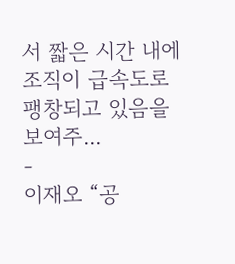서 짧은 시간 내에 조직이 급속도로 팽창되고 있음을 보여주...
-
이재오 “공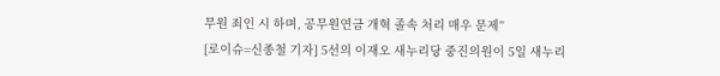무원 죄인 시 하며, 공무원연금 개혁 졸속 처리 매우 문제”
[로이슈=신종철 기자] 5선의 이재오 새누리당 중진의원이 5일 새누리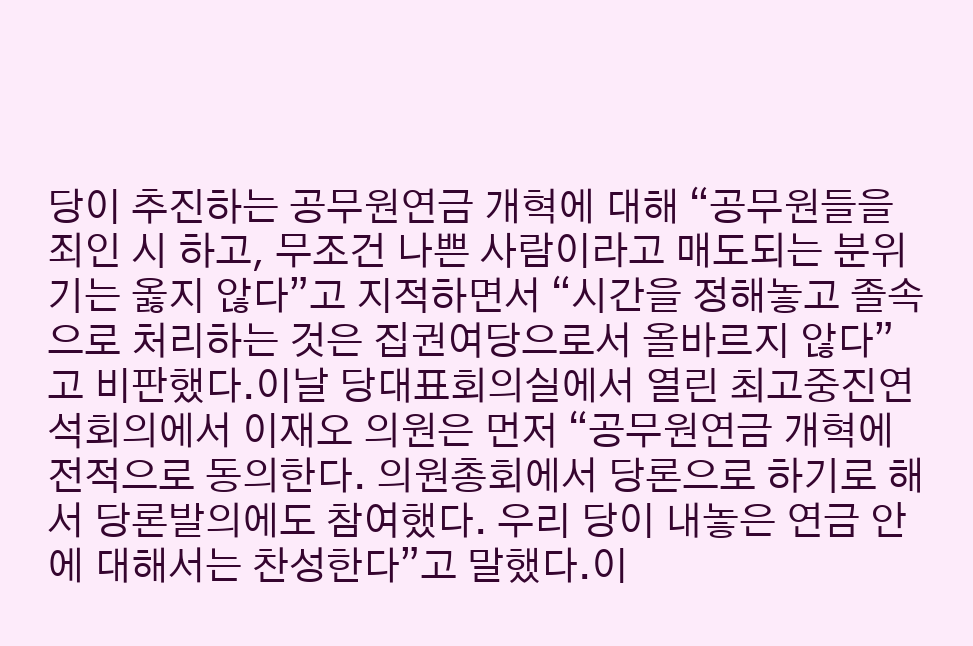당이 추진하는 공무원연금 개혁에 대해 “공무원들을 죄인 시 하고, 무조건 나쁜 사람이라고 매도되는 분위기는 옳지 않다”고 지적하면서 “시간을 정해놓고 졸속으로 처리하는 것은 집권여당으로서 올바르지 않다”고 비판했다.이날 당대표회의실에서 열린 최고중진연석회의에서 이재오 의원은 먼저 “공무원연금 개혁에 전적으로 동의한다. 의원총회에서 당론으로 하기로 해서 당론발의에도 참여했다. 우리 당이 내놓은 연금 안에 대해서는 찬성한다”고 말했다.이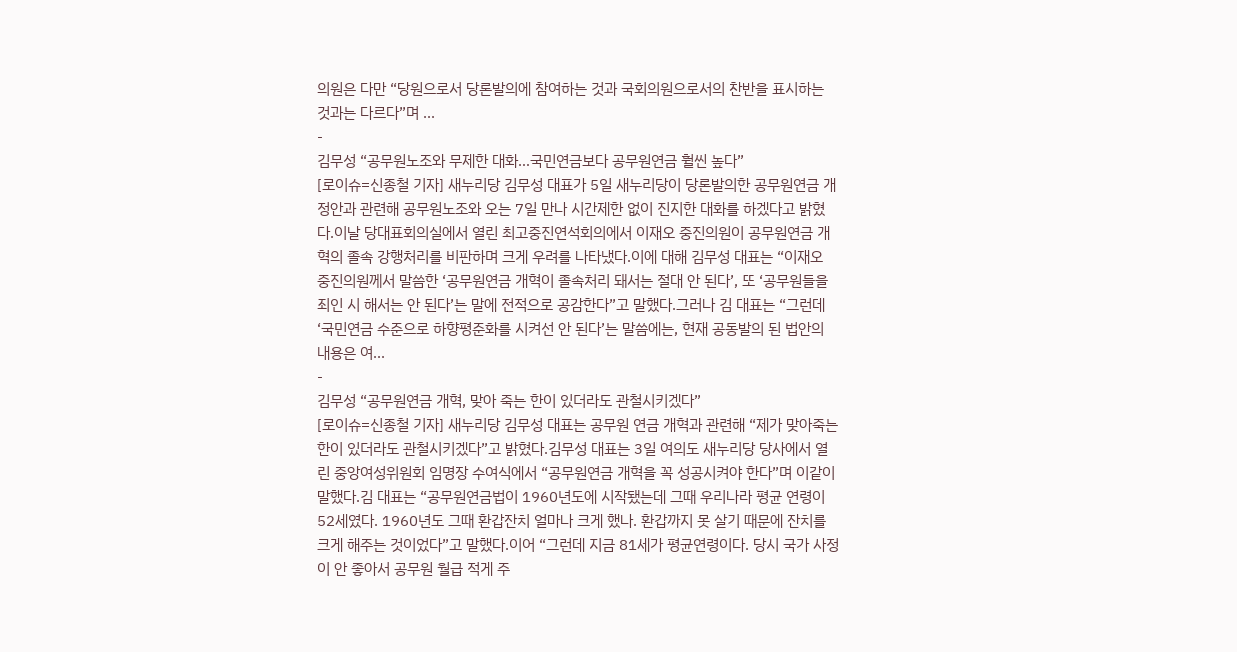의원은 다만 “당원으로서 당론발의에 참여하는 것과 국회의원으로서의 찬반을 표시하는 것과는 다르다”며 ...
-
김무성 “공무원노조와 무제한 대화…국민연금보다 공무원연금 훨씬 높다”
[로이슈=신종철 기자] 새누리당 김무성 대표가 5일 새누리당이 당론발의한 공무원연금 개정안과 관련해 공무원노조와 오는 7일 만나 시간제한 없이 진지한 대화를 하겠다고 밝혔다.이날 당대표회의실에서 열린 최고중진연석회의에서 이재오 중진의원이 공무원연금 개혁의 졸속 강행처리를 비판하며 크게 우려를 나타냈다.이에 대해 김무성 대표는 “이재오 중진의원께서 말씀한 ‘공무원연금 개혁이 졸속처리 돼서는 절대 안 된다’, 또 ‘공무원들을 죄인 시 해서는 안 된다’는 말에 전적으로 공감한다”고 말했다.그러나 김 대표는 “그런데 ‘국민연금 수준으로 하향평준화를 시켜선 안 된다’는 말씀에는, 현재 공동발의 된 법안의 내용은 여...
-
김무성 “공무원연금 개혁, 맞아 죽는 한이 있더라도 관철시키겠다”
[로이슈=신종철 기자] 새누리당 김무성 대표는 공무원 연금 개혁과 관련해 “제가 맞아죽는 한이 있더라도 관철시키겠다”고 밝혔다.김무성 대표는 3일 여의도 새누리당 당사에서 열린 중앙여성위원회 임명장 수여식에서 “공무원연금 개혁을 꼭 성공시켜야 한다”며 이같이 말했다.김 대표는 “공무원연금법이 1960년도에 시작됐는데 그때 우리나라 평균 연령이 52세였다. 1960년도 그때 환갑잔치 얼마나 크게 했나. 환갑까지 못 살기 때문에 잔치를 크게 해주는 것이었다”고 말했다.이어 “그런데 지금 81세가 평균연령이다. 당시 국가 사정이 안 좋아서 공무원 월급 적게 주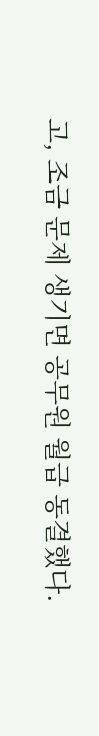고, 조금 문제 생기면 공무원 월급 동결했다.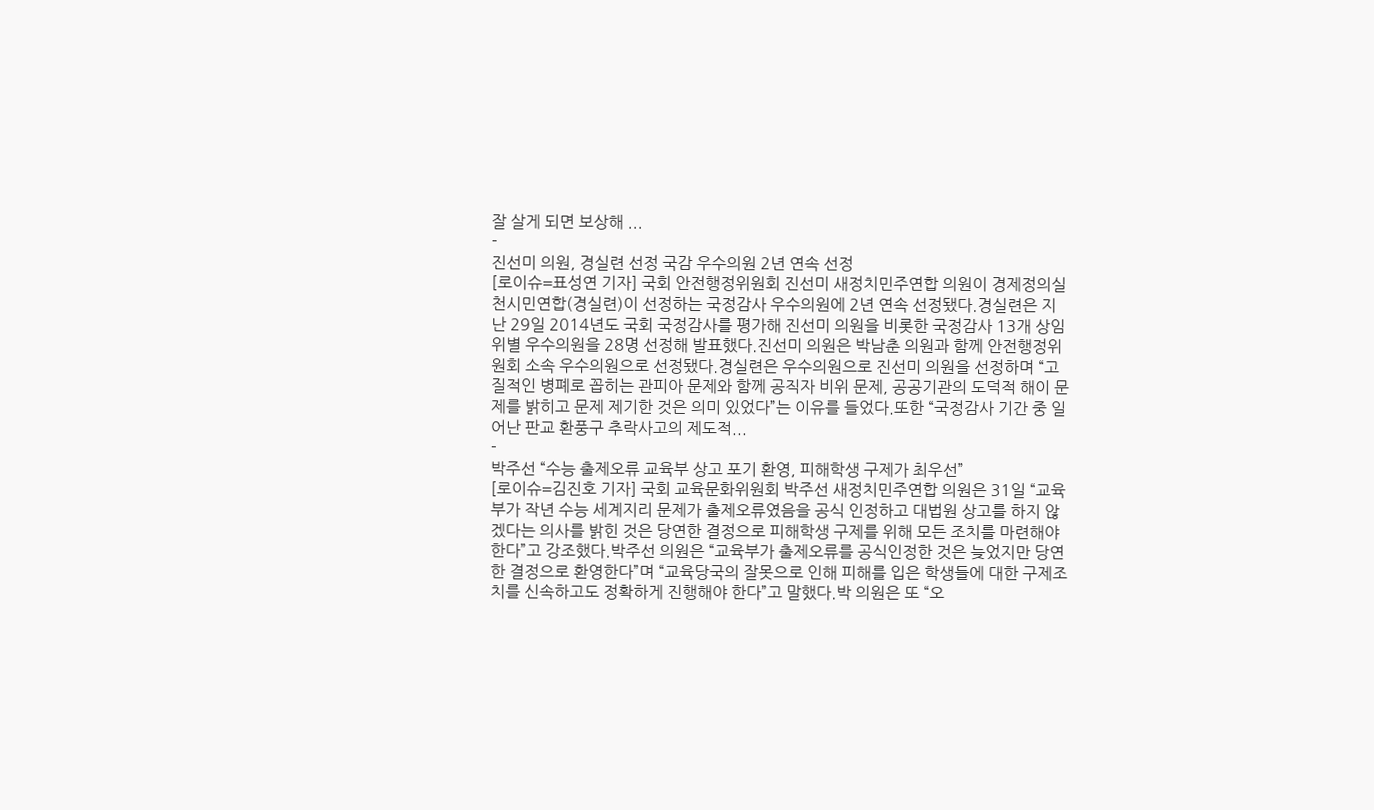잘 살게 되면 보상해 ...
-
진선미 의원, 경실련 선정 국감 우수의원 2년 연속 선정
[로이슈=표성연 기자] 국회 안전행정위원회 진선미 새정치민주연합 의원이 경제정의실천시민연합(경실련)이 선정하는 국정감사 우수의원에 2년 연속 선정됐다.경실련은 지난 29일 2014년도 국회 국정감사를 평가해 진선미 의원을 비롯한 국정감사 13개 상임위별 우수의원을 28명 선정해 발표했다.진선미 의원은 박남춘 의원과 함께 안전행정위원회 소속 우수의원으로 선정됐다.경실련은 우수의원으로 진선미 의원을 선정하며 “고질적인 병폐로 꼽히는 관피아 문제와 함께 공직자 비위 문제, 공공기관의 도덕적 해이 문제를 밝히고 문제 제기한 것은 의미 있었다”는 이유를 들었다.또한 “국정감사 기간 중 일어난 판교 환풍구 추락사고의 제도적...
-
박주선 “수능 출제오류 교육부 상고 포기 환영, 피해학생 구제가 최우선”
[로이슈=김진호 기자] 국회 교육문화위원회 박주선 새정치민주연합 의원은 31일 “교육부가 작년 수능 세계지리 문제가 출제오류였음을 공식 인정하고 대법원 상고를 하지 않겠다는 의사를 밝힌 것은 당연한 결정으로 피해학생 구제를 위해 모든 조치를 마련해야 한다”고 강조했다.박주선 의원은 “교육부가 출제오류를 공식인정한 것은 늦었지만 당연한 결정으로 환영한다”며 “교육당국의 잘못으로 인해 피해를 입은 학생들에 대한 구제조치를 신속하고도 정확하게 진행해야 한다”고 말했다.박 의원은 또 “오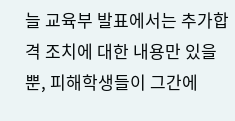늘 교육부 발표에서는 추가합격 조치에 대한 내용만 있을 뿐, 피해학생들이 그간에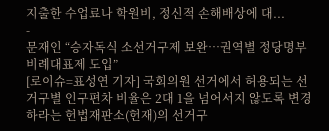지출한 수업료나 학원비, 정신적 손해배상에 대...
-
문재인 “승자독식 소선거구제 보완…권역별 정당명부 비례대표제 도입”
[로이슈=표성연 기자] 국회의원 선거에서 허용되는 선거구별 인구편차 비율은 2대 1을 넘어서지 않도록 변경하라는 헌법재판소(헌재)의 선거구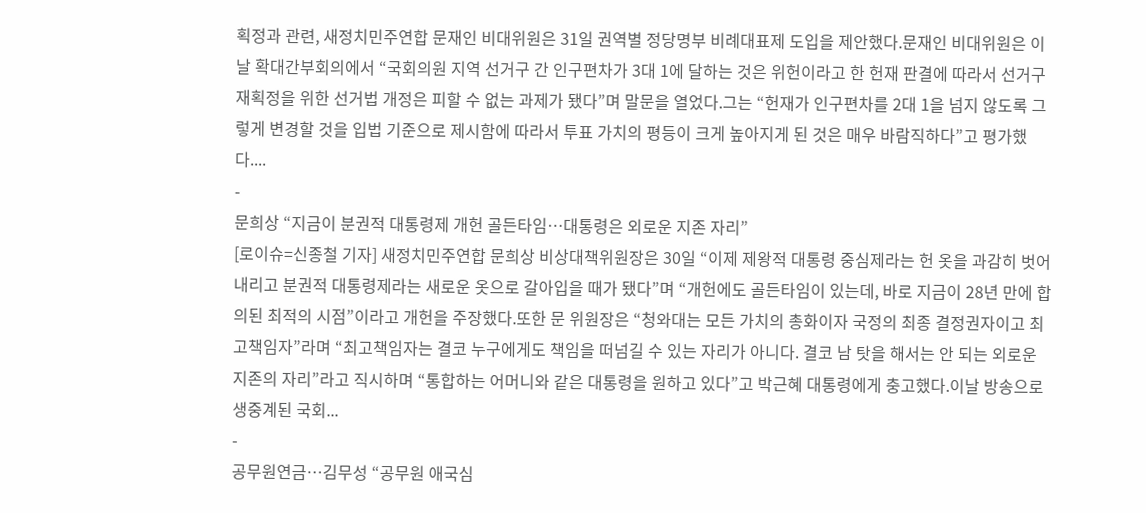획정과 관련, 새정치민주연합 문재인 비대위원은 31일 권역별 정당명부 비례대표제 도입을 제안했다.문재인 비대위원은 이날 확대간부회의에서 “국회의원 지역 선거구 간 인구편차가 3대 1에 달하는 것은 위헌이라고 한 헌재 판결에 따라서 선거구 재획정을 위한 선거법 개정은 피할 수 없는 과제가 됐다”며 말문을 열었다.그는 “헌재가 인구편차를 2대 1을 넘지 않도록 그렇게 변경할 것을 입법 기준으로 제시함에 따라서 투표 가치의 평등이 크게 높아지게 된 것은 매우 바람직하다”고 평가했다....
-
문희상 “지금이 분권적 대통령제 개헌 골든타임…대통령은 외로운 지존 자리”
[로이슈=신종철 기자] 새정치민주연합 문희상 비상대책위원장은 30일 “이제 제왕적 대통령 중심제라는 헌 옷을 과감히 벗어 내리고 분권적 대통령제라는 새로운 옷으로 갈아입을 때가 됐다”며 “개헌에도 골든타임이 있는데, 바로 지금이 28년 만에 합의된 최적의 시점”이라고 개헌을 주장했다.또한 문 위원장은 “청와대는 모든 가치의 총화이자 국정의 최종 결정권자이고 최고책임자”라며 “최고책임자는 결코 누구에게도 책임을 떠넘길 수 있는 자리가 아니다. 결코 남 탓을 해서는 안 되는 외로운 지존의 자리”라고 직시하며 “통합하는 어머니와 같은 대통령을 원하고 있다”고 박근혜 대통령에게 충고했다.이날 방송으로 생중계된 국회...
-
공무원연금…김무성 “공무원 애국심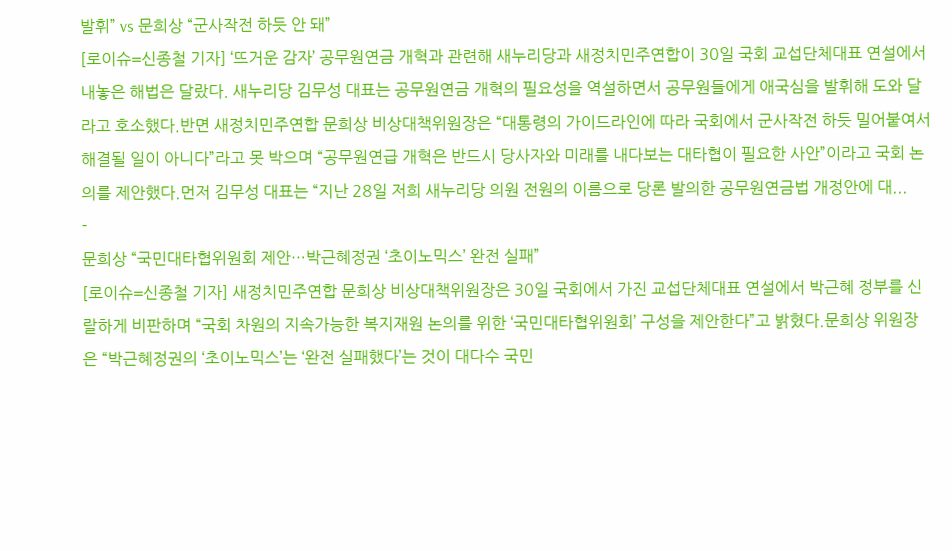발휘” vs 문희상 “군사작전 하듯 안 돼”
[로이슈=신종철 기자] ‘뜨거운 감자’ 공무원연금 개혁과 관련해 새누리당과 새정치민주연합이 30일 국회 교섭단체대표 연설에서 내놓은 해법은 달랐다. 새누리당 김무성 대표는 공무원연금 개혁의 필요성을 역설하면서 공무원들에게 애국심을 발휘해 도와 달라고 호소했다.반면 새정치민주연합 문희상 비상대책위원장은 “대통령의 가이드라인에 따라 국회에서 군사작전 하듯 밀어붙여서 해결될 일이 아니다”라고 못 박으며 “공무원연급 개혁은 반드시 당사자와 미래를 내다보는 대타협이 필요한 사안”이라고 국회 논의를 제안했다.먼저 김무성 대표는 “지난 28일 저희 새누리당 의원 전원의 이름으로 당론 발의한 공무원연금법 개정안에 대...
-
문희상 “국민대타협위원회 제안…박근혜정권 ‘초이노믹스’ 완전 실패”
[로이슈=신종철 기자] 새정치민주연합 문희상 비상대책위원장은 30일 국회에서 가진 교섭단체대표 연설에서 박근혜 정부를 신랄하게 비판하며 “국회 차원의 지속가능한 복지재원 논의를 위한 ‘국민대타협위원회’ 구성을 제안한다”고 밝혔다.문희상 위원장은 “박근혜정권의 ‘초이노믹스’는 ‘완전 실패했다’는 것이 대다수 국민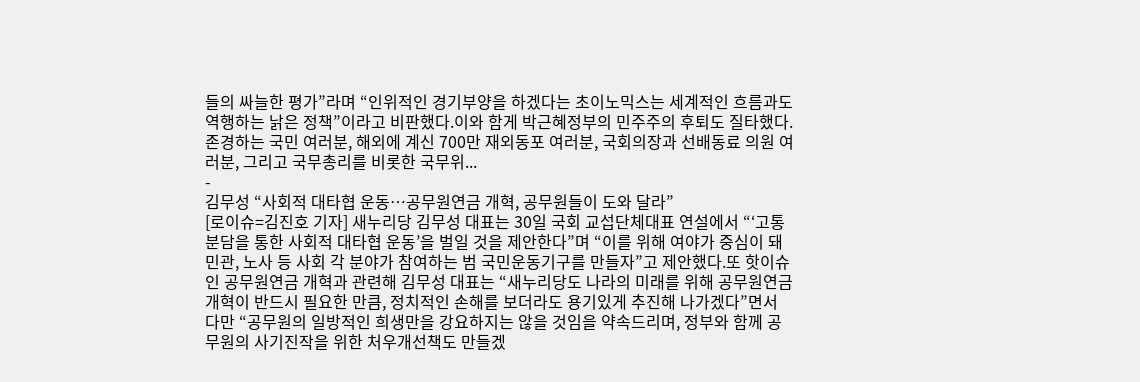들의 싸늘한 평가”라며 “인위적인 경기부양을 하겠다는 초이노믹스는 세계적인 흐름과도 역행하는 낡은 정책”이라고 비판했다.이와 함게 박근혜정부의 민주주의 후퇴도 질타했다.존경하는 국민 여러분, 해외에 계신 700만 재외동포 여러분, 국회의장과 선배동료 의원 여러분, 그리고 국무총리를 비롯한 국무위...
-
김무성 “사회적 대타협 운동…공무원연금 개혁, 공무원들이 도와 달라”
[로이슈=김진호 기자] 새누리당 김무성 대표는 30일 국회 교섭단체대표 연설에서 “‘고통분담을 통한 사회적 대타협 운동’을 벌일 것을 제안한다”며 “이를 위해 여야가 중심이 돼 민관, 노사 등 사회 각 분야가 참여하는 범 국민운동기구를 만들자”고 제안했다.또 핫이슈인 공무원연금 개혁과 관련해 김무성 대표는 “새누리당도 나라의 미래를 위해 공무원연금 개혁이 반드시 필요한 만큼, 정치적인 손해를 보더라도 용기있게 추진해 나가겠다”면서 다만 “공무원의 일방적인 희생만을 강요하지는 않을 것임을 약속드리며, 정부와 함께 공무원의 사기진작을 위한 처우개선책도 만들겠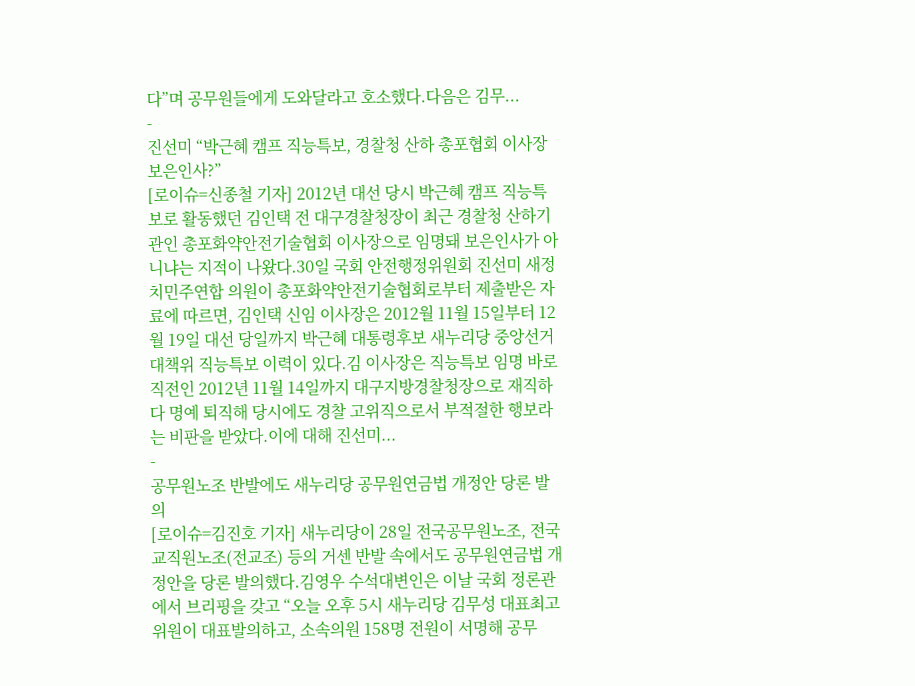다”며 공무원들에게 도와달라고 호소했다.다음은 김무...
-
진선미 “박근혜 캠프 직능특보, 경찰청 산하 총포협회 이사장 보은인사?”
[로이슈=신종철 기자] 2012년 대선 당시 박근혜 캠프 직능특보로 활동했던 김인택 전 대구경찰청장이 최근 경찰청 산하기관인 총포화약안전기술협회 이사장으로 임명돼 보은인사가 아니냐는 지적이 나왔다.30일 국회 안전행정위원회 진선미 새정치민주연합 의원이 총포화약안전기술협회로부터 제출받은 자료에 따르면, 김인택 신임 이사장은 2012월 11월 15일부터 12월 19일 대선 당일까지 박근혜 대통령후보 새누리당 중앙선거대책위 직능특보 이력이 있다.김 이사장은 직능특보 임명 바로 직전인 2012년 11월 14일까지 대구지방경찰청장으로 재직하다 명예 퇴직해 당시에도 경찰 고위직으로서 부적절한 행보라는 비판을 받았다.이에 대해 진선미...
-
공무원노조 반발에도 새누리당 공무원연금법 개정안 당론 발의
[로이슈=김진호 기자] 새누리당이 28일 전국공무원노조, 전국교직원노조(전교조) 등의 거센 반발 속에서도 공무원연금법 개정안을 당론 발의했다.김영우 수석대변인은 이날 국회 정론관에서 브리핑을 갖고 “오늘 오후 5시 새누리당 김무성 대표최고위원이 대표발의하고, 소속의원 158명 전원이 서명해 공무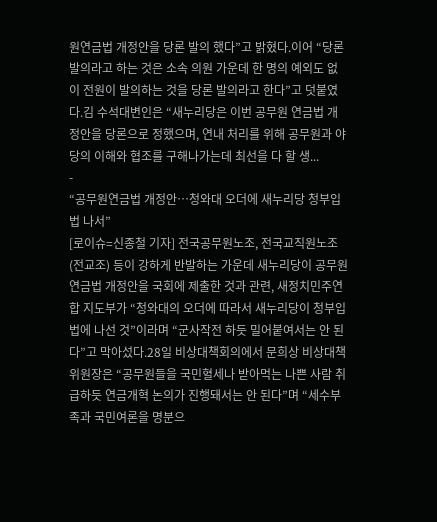원연금법 개정안을 당론 발의 했다”고 밝혔다.이어 “당론 발의라고 하는 것은 소속 의원 가운데 한 명의 예외도 없이 전원이 발의하는 것을 당론 발의라고 한다”고 덧붙였다.김 수석대변인은 “새누리당은 이번 공무원 연금법 개정안을 당론으로 정했으며, 연내 처리를 위해 공무원과 야당의 이해와 협조를 구해나가는데 최선을 다 할 생...
-
“공무원연금법 개정안…청와대 오더에 새누리당 청부입법 나서”
[로이슈=신종철 기자] 전국공무원노조, 전국교직원노조(전교조) 등이 강하게 반발하는 가운데 새누리당이 공무원연금법 개정안을 국회에 제출한 것과 관련, 새정치민주연합 지도부가 “청와대의 오더에 따라서 새누리당이 청부입법에 나선 것”이라며 “군사작전 하듯 밀어붙여서는 안 된다”고 막아섰다.28일 비상대책회의에서 문희상 비상대책위원장은 “공무원들을 국민혈세나 받아먹는 나쁜 사람 취급하듯 연금개혁 논의가 진행돼서는 안 된다”며 “세수부족과 국민여론을 명분으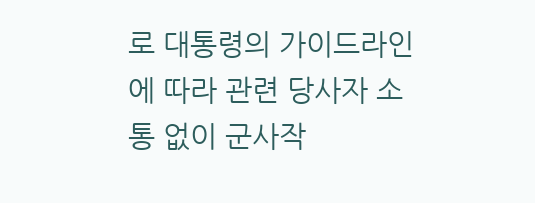로 대통령의 가이드라인에 따라 관련 당사자 소통 없이 군사작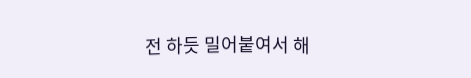전 하듯 밀어붙여서 해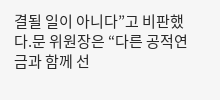결될 일이 아니다”고 비판했다.문 위원장은 “다른 공적연금과 함께 선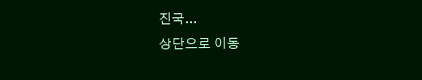진국...
상단으로 이동